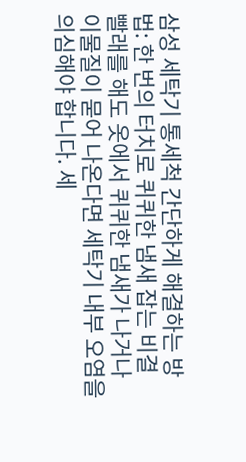삼성 세탁기 통세척 간단하게 해결하는 방법: 한 번의 터치로 퀴퀴한 냄새 잡는 비결
빨래를 해도 옷에서 퀴퀴한 냄새가 나거나 이물질이 묻어 나온다면 세탁기 내부 오염을 의심해야 합니다. 세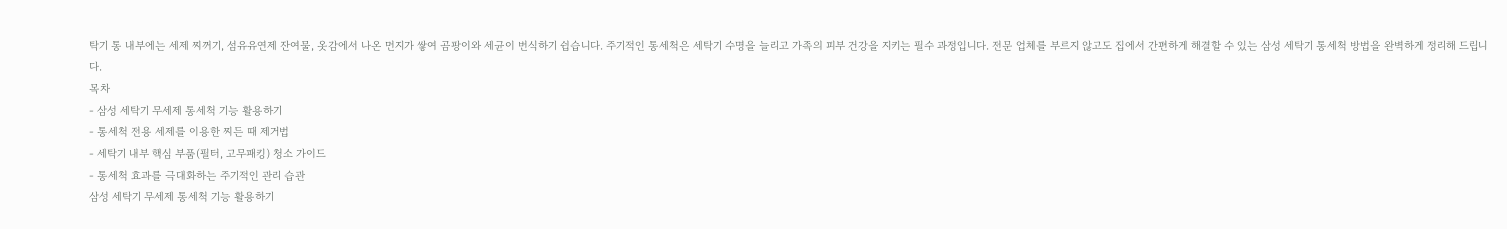탁기 통 내부에는 세제 찌꺼기, 섬유유연제 잔여물, 옷감에서 나온 먼지가 쌓여 곰팡이와 세균이 번식하기 쉽습니다. 주기적인 통세척은 세탁기 수명을 늘리고 가족의 피부 건강을 지키는 필수 과정입니다. 전문 업체를 부르지 않고도 집에서 간편하게 해결할 수 있는 삼성 세탁기 통세척 방법을 완벽하게 정리해 드립니다.
목차
- 삼성 세탁기 무세제 통세척 기능 활용하기
- 통세척 전용 세제를 이용한 찌든 때 제거법
- 세탁기 내부 핵심 부품(필터, 고무패킹) 청소 가이드
- 통세척 효과를 극대화하는 주기적인 관리 습관
삼성 세탁기 무세제 통세척 기능 활용하기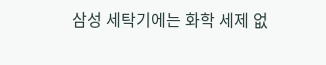삼성 세탁기에는 화학 세제 없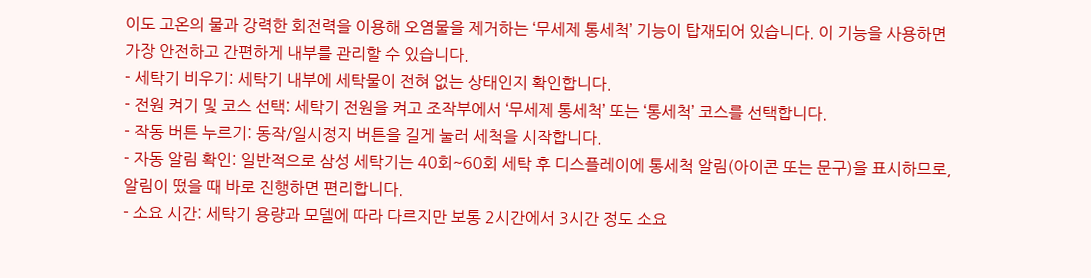이도 고온의 물과 강력한 회전력을 이용해 오염물을 제거하는 ‘무세제 통세척’ 기능이 탑재되어 있습니다. 이 기능을 사용하면 가장 안전하고 간편하게 내부를 관리할 수 있습니다.
- 세탁기 비우기: 세탁기 내부에 세탁물이 전혀 없는 상태인지 확인합니다.
- 전원 켜기 및 코스 선택: 세탁기 전원을 켜고 조작부에서 ‘무세제 통세척’ 또는 ‘통세척’ 코스를 선택합니다.
- 작동 버튼 누르기: 동작/일시정지 버튼을 길게 눌러 세척을 시작합니다.
- 자동 알림 확인: 일반적으로 삼성 세탁기는 40회~60회 세탁 후 디스플레이에 통세척 알림(아이콘 또는 문구)을 표시하므로, 알림이 떴을 때 바로 진행하면 편리합니다.
- 소요 시간: 세탁기 용량과 모델에 따라 다르지만 보통 2시간에서 3시간 정도 소요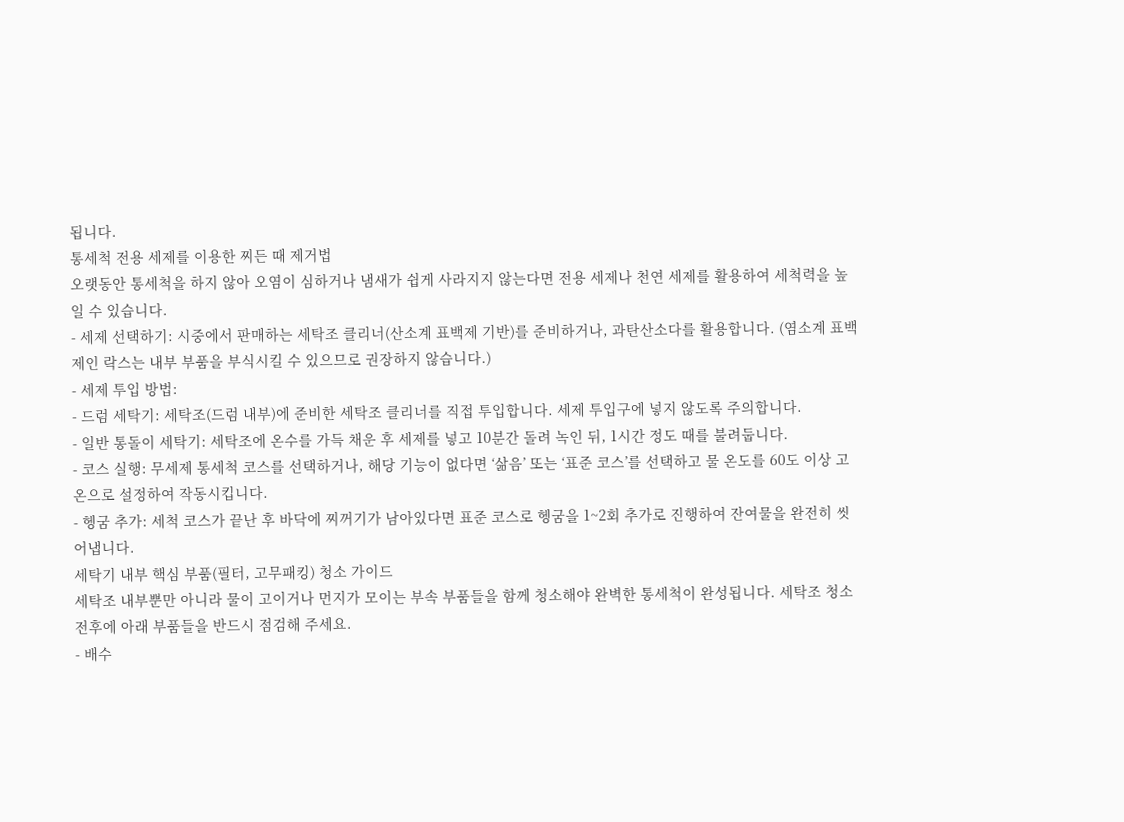됩니다.
통세척 전용 세제를 이용한 찌든 때 제거법
오랫동안 통세척을 하지 않아 오염이 심하거나 냄새가 쉽게 사라지지 않는다면 전용 세제나 천연 세제를 활용하여 세척력을 높일 수 있습니다.
- 세제 선택하기: 시중에서 판매하는 세탁조 클리너(산소계 표백제 기반)를 준비하거나, 과탄산소다를 활용합니다. (염소계 표백제인 락스는 내부 부품을 부식시킬 수 있으므로 권장하지 않습니다.)
- 세제 투입 방법:
- 드럼 세탁기: 세탁조(드럼 내부)에 준비한 세탁조 클리너를 직접 투입합니다. 세제 투입구에 넣지 않도록 주의합니다.
- 일반 통돌이 세탁기: 세탁조에 온수를 가득 채운 후 세제를 넣고 10분간 돌려 녹인 뒤, 1시간 정도 때를 불려둡니다.
- 코스 실행: 무세제 통세척 코스를 선택하거나, 해당 기능이 없다면 ‘삶음’ 또는 ‘표준 코스’를 선택하고 물 온도를 60도 이상 고온으로 설정하여 작동시킵니다.
- 헹굼 추가: 세척 코스가 끝난 후 바닥에 찌꺼기가 남아있다면 표준 코스로 헹굼을 1~2회 추가로 진행하여 잔여물을 완전히 씻어냅니다.
세탁기 내부 핵심 부품(필터, 고무패킹) 청소 가이드
세탁조 내부뿐만 아니라 물이 고이거나 먼지가 모이는 부속 부품들을 함께 청소해야 완벽한 통세척이 완성됩니다. 세탁조 청소 전후에 아래 부품들을 반드시 점검해 주세요.
- 배수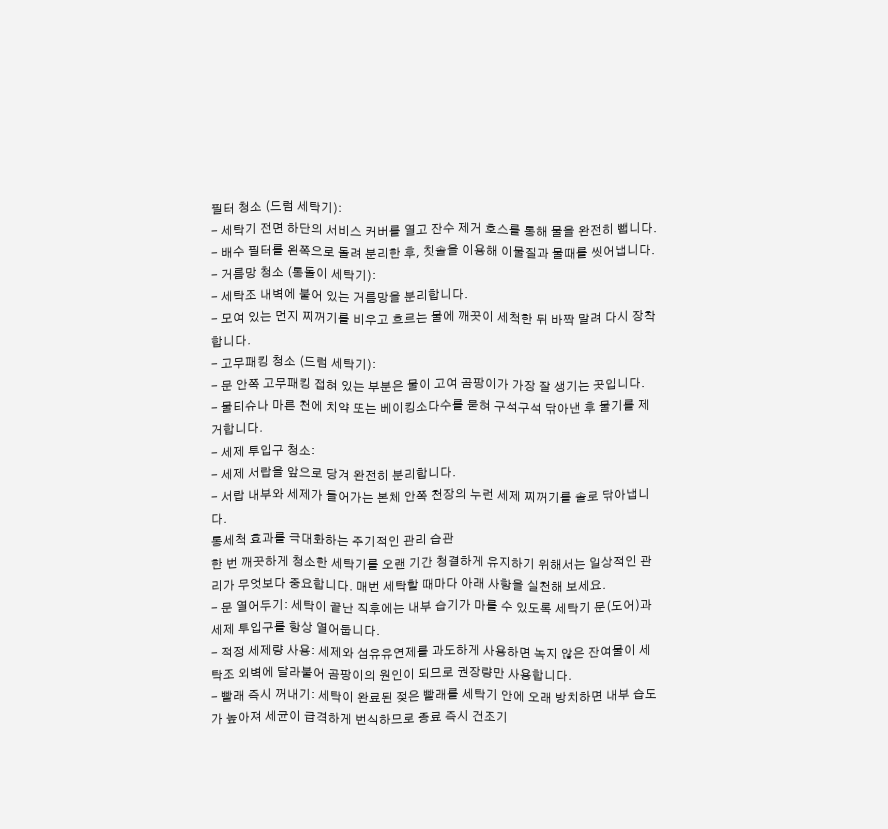필터 청소 (드럼 세탁기):
- 세탁기 전면 하단의 서비스 커버를 열고 잔수 제거 호스를 통해 물을 완전히 뺍니다.
- 배수 필터를 왼쪽으로 돌려 분리한 후, 칫솔을 이용해 이물질과 물때를 씻어냅니다.
- 거름망 청소 (통돌이 세탁기):
- 세탁조 내벽에 붙어 있는 거름망을 분리합니다.
- 모여 있는 먼지 찌꺼기를 비우고 흐르는 물에 깨끗이 세척한 뒤 바짝 말려 다시 장착합니다.
- 고무패킹 청소 (드럼 세탁기):
- 문 안쪽 고무패킹 접혀 있는 부분은 물이 고여 곰팡이가 가장 잘 생기는 곳입니다.
- 물티슈나 마른 천에 치약 또는 베이킹소다수를 묻혀 구석구석 닦아낸 후 물기를 제거합니다.
- 세제 투입구 청소:
- 세제 서랍을 앞으로 당겨 완전히 분리합니다.
- 서랍 내부와 세제가 들어가는 본체 안쪽 천장의 누런 세제 찌꺼기를 솔로 닦아냅니다.
통세척 효과를 극대화하는 주기적인 관리 습관
한 번 깨끗하게 청소한 세탁기를 오랜 기간 청결하게 유지하기 위해서는 일상적인 관리가 무엇보다 중요합니다. 매번 세탁할 때마다 아래 사항을 실천해 보세요.
- 문 열어두기: 세탁이 끝난 직후에는 내부 습기가 마를 수 있도록 세탁기 문(도어)과 세제 투입구를 항상 열어둡니다.
- 적정 세제량 사용: 세제와 섬유유연제를 과도하게 사용하면 녹지 않은 잔여물이 세탁조 외벽에 달라붙어 곰팡이의 원인이 되므로 권장량만 사용합니다.
- 빨래 즉시 꺼내기: 세탁이 완료된 젖은 빨래를 세탁기 안에 오래 방치하면 내부 습도가 높아져 세균이 급격하게 번식하므로 종료 즉시 건조기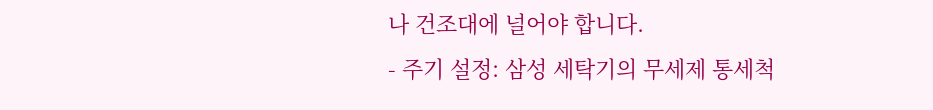나 건조대에 널어야 합니다.
- 주기 설정: 삼성 세탁기의 무세제 통세척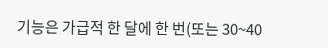기능은 가급적 한 달에 한 번(또는 30~40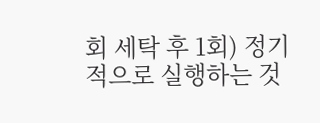회 세탁 후 1회) 정기적으로 실행하는 것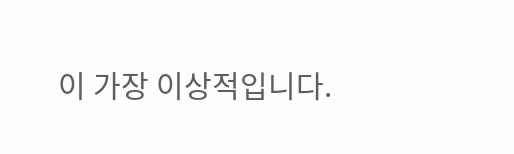이 가장 이상적입니다.